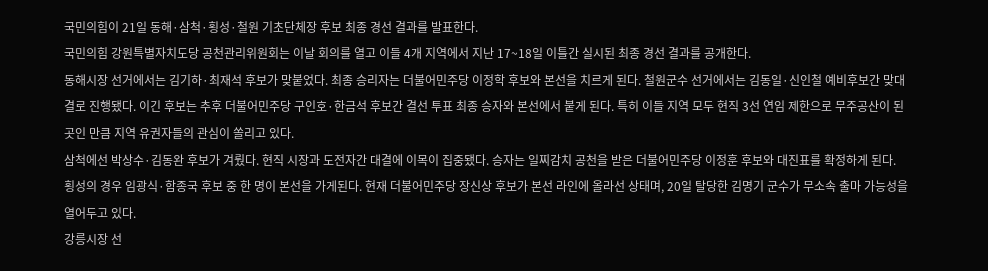국민의힘이 21일 동해·삼척·횡성·철원 기초단체장 후보 최종 경선 결과를 발표한다.
국민의힘 강원특별자치도당 공천관리위원회는 이날 회의를 열고 이들 4개 지역에서 지난 17~18일 이틀간 실시된 최종 경선 결과를 공개한다.
동해시장 선거에서는 김기하·최재석 후보가 맞붙었다. 최종 승리자는 더불어민주당 이정학 후보와 본선을 치르게 된다. 철원군수 선거에서는 김동일·신인철 예비후보간 맞대결로 진행됐다. 이긴 후보는 추후 더불어민주당 구인호·한금석 후보간 결선 투표 최종 승자와 본선에서 붙게 된다. 특히 이들 지역 모두 현직 3선 연임 제한으로 무주공산이 된 곳인 만큼 지역 유권자들의 관심이 쏠리고 있다.
삼척에선 박상수·김동완 후보가 겨뤘다. 현직 시장과 도전자간 대결에 이목이 집중됐다. 승자는 일찌감치 공천을 받은 더불어민주당 이정훈 후보와 대진표를 확정하게 된다. 횡성의 경우 임광식·함종국 후보 중 한 명이 본선을 가게된다. 현재 더불어민주당 장신상 후보가 본선 라인에 올라선 상태며, 20일 탈당한 김명기 군수가 무소속 출마 가능성을 열어두고 있다.
강릉시장 선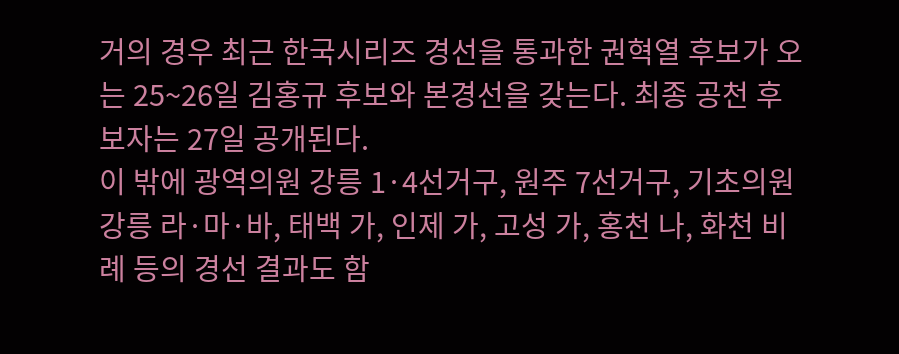거의 경우 최근 한국시리즈 경선을 통과한 권혁열 후보가 오는 25~26일 김홍규 후보와 본경선을 갖는다. 최종 공천 후보자는 27일 공개된다.
이 밖에 광역의원 강릉 1·4선거구, 원주 7선거구, 기초의원 강릉 라·마·바, 태백 가, 인제 가, 고성 가, 홍천 나, 화천 비례 등의 경선 결과도 함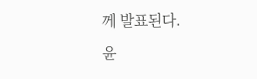께 발표된다.
윤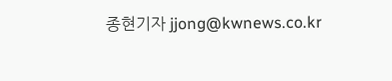종현기자 jjong@kwnews.co.kr